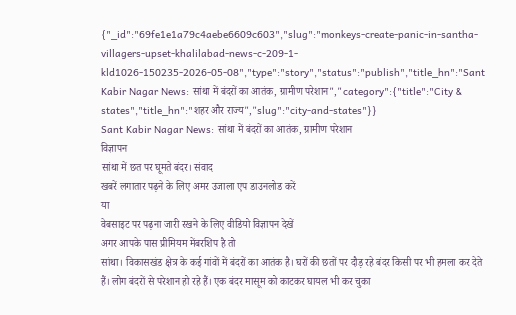{"_id":"69fe1e1a79c4aebe6609c603","slug":"monkeys-create-panic-in-santha-villagers-upset-khalilabad-news-c-209-1-kld1026-150235-2026-05-08","type":"story","status":"publish","title_hn":"Sant Kabir Nagar News: सांथा में बंदरों का आतंक, ग्रामीण परेशान","category":{"title":"City & states","title_hn":"शहर और राज्य","slug":"city-and-states"}}
Sant Kabir Nagar News: सांथा में बंदरों का आतंक, ग्रामीण परेशान
विज्ञापन
सांथा में छत पर घूमते बंदर। संवाद
खबरें लगातार पढ़ने के लिए अमर उजाला एप डाउनलोड करें
या
वेबसाइट पर पढ़ना जारी रखने के लिए वीडियो विज्ञापन देखें
अगर आपके पास प्रीमियम मेंबरशिप है तो
सांथा। विकासखंड क्षेत्र के कई गांवों में बंदरों का आतंक है। घरों की छतों पर दौड़ रहे बंदर किसी पर भी हमला कर देते हैं। लोग बंदरों से परेशान हो रहे हैं। एक बंदर मासूम को काटकर घायल भी कर चुका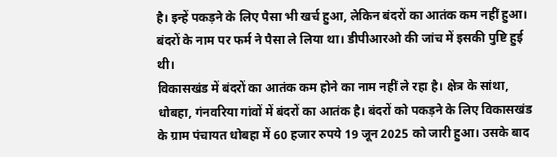है। इन्हें पकड़ने के लिए पैसा भी खर्च हुआ, लेकिन बंदरों का आतंक कम नहीं हुआ। बंदरों के नाम पर फर्म ने पैसा ले लिया था। डीपीआरओ की जांच में इसकी पुष्टि हुई थी।
विकासखंड में बंदरों का आतंक कम होने का नाम नहीं ले रहा है। क्षेत्र के सांथा, धोबहा, गंनवरिया गांवों में बंदरों का आतंक है। बंदरों को पकड़ने के लिए विकासखंड के ग्राम पंचायत धोबहा में 60 हजार रुपये 19 जून 2025 को जारी हुआ। उसके बाद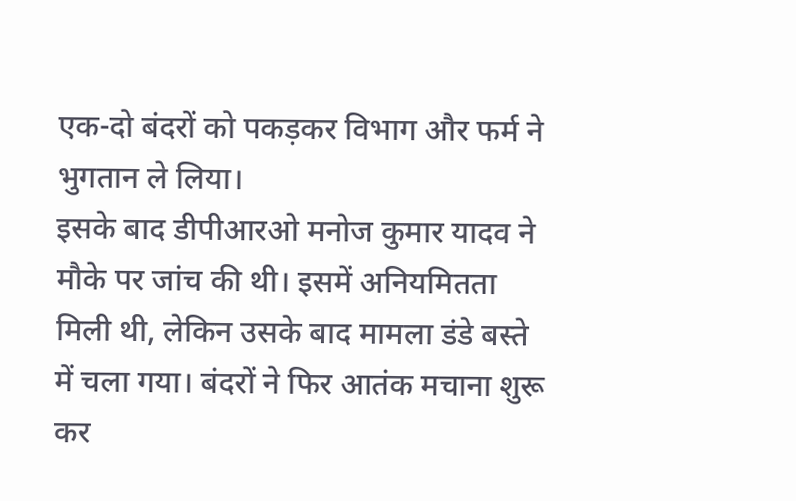एक-दो बंदरों को पकड़कर विभाग और फर्म ने भुगतान ले लिया।
इसके बाद डीपीआरओ मनोज कुमार यादव ने मौके पर जांच की थी। इसमें अनियमितता मिली थी, लेकिन उसके बाद मामला डंडे बस्ते में चला गया। बंदरों ने फिर आतंक मचाना शुरू कर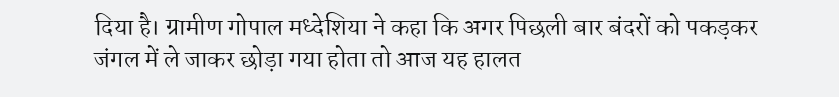दिया है। ग्रामीण गोपाल मध्देशिया ने कहा कि अगर पिछली बार बंदरों को पकड़कर जंगल में ले जाकर छोड़ा गया होता तो आज यह हालत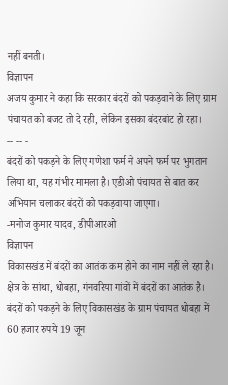नहीं बनती।
विज्ञापन
अजय कुमार ने कहा कि सरकार बंदरों को पकड़वाने के लिए ग्राम पंचायत को बजट तो दे रही, लेकिन इसका बंदरबांट हो रहा।
-- -- -
बंदरों को पकड़ने के लिए गणेशा फर्म ने अपने फर्म पर भुगतान लिया था, यह गंभीर मामला है। एडीओ पंचायत से बात कर अभियान चलाकर बंदरों को पकड़वाया जाएगा।
-मनोज कुमार यादव, डीपीआरओ
विज्ञापन
विकासखंड में बंदरों का आतंक कम होने का नाम नहीं ले रहा है। क्षेत्र के सांथा, धोबहा, गंनवरिया गांवों में बंदरों का आतंक है। बंदरों को पकड़ने के लिए विकासखंड के ग्राम पंचायत धोबहा में 60 हजार रुपये 19 जून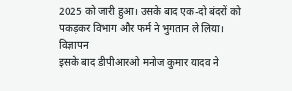2025 को जारी हुआ। उसके बाद एक-दो बंदरों को पकड़कर विभाग और फर्म ने भुगतान ले लिया।
विज्ञापन
इसके बाद डीपीआरओ मनोज कुमार यादव ने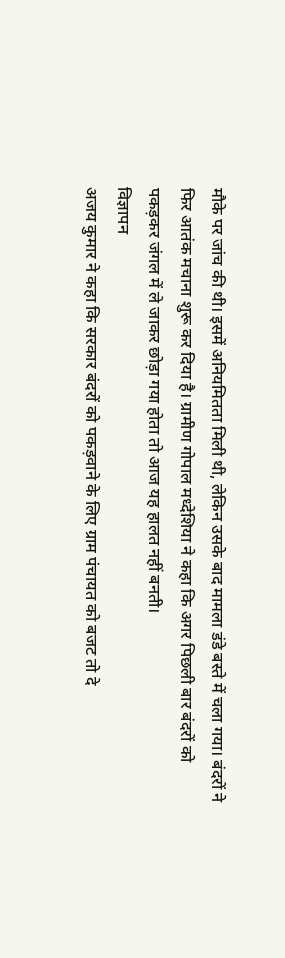मौके पर जांच की थी। इसमें अनियमितता मिली थी, लेकिन उसके बाद मामला डंडे बस्ते में चला गया। बंदरों ने फिर आतंक मचाना शुरू कर दिया है। ग्रामीण गोपाल मध्देशिया ने कहा कि अगर पिछली बार बंदरों को पकड़कर जंगल में ले जाकर छोड़ा गया होता तो आज यह हालत नहीं बनती।
विज्ञापन
अजय कुमार ने कहा कि सरकार बंदरों को पकड़वाने के लिए ग्राम पंचायत को बजट तो दे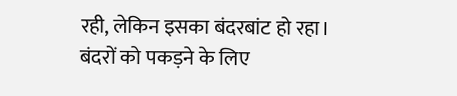रही, लेकिन इसका बंदरबांट हो रहा।
बंदरों को पकड़ने के लिए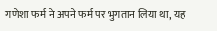गणेशा फर्म ने अपने फर्म पर भुगतान लिया था, यह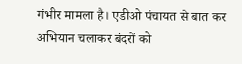गंभीर मामला है। एडीओ पंचायत से बात कर अभियान चलाकर बंदरों को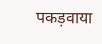पकड़वाया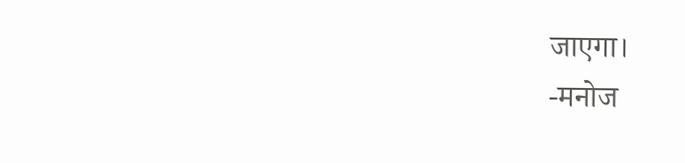जाएगा।
-मनोज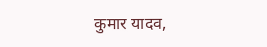कुमार यादव,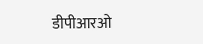डीपीआरओ